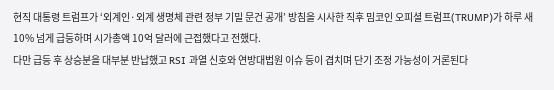현직 대통령 트럼프가 ‘외계인·외계 생명체 관련 정부 기밀 문건 공개’ 방침을 시사한 직후 밈코인 오피셜 트럼프(TRUMP)가 하루 새 10% 넘게 급등하며 시가총액 10억 달러에 근접했다고 전했다.
다만 급등 후 상승분을 대부분 반납했고 RSI 과열 신호와 연방대법원 이슈 등이 겹치며 단기 조정 가능성이 거론된다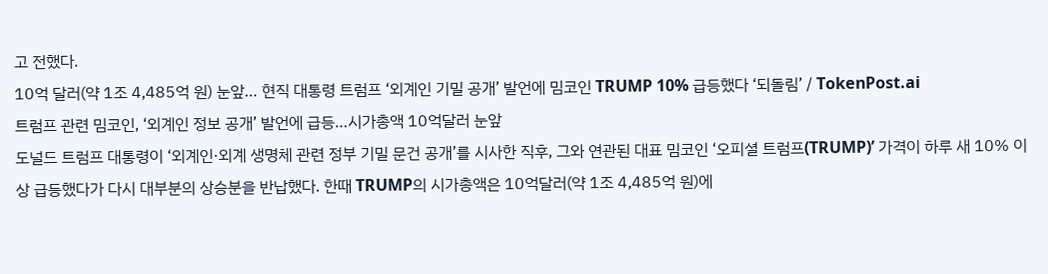고 전했다.
10억 달러(약 1조 4,485억 원) 눈앞… 현직 대통령 트럼프 ‘외계인 기밀 공개’ 발언에 밈코인 TRUMP 10% 급등했다 ‘되돌림’ / TokenPost.ai
트럼프 관련 밈코인, ‘외계인 정보 공개’ 발언에 급등…시가총액 10억달러 눈앞
도널드 트럼프 대통령이 ‘외계인·외계 생명체 관련 정부 기밀 문건 공개’를 시사한 직후, 그와 연관된 대표 밈코인 ‘오피셜 트럼프(TRUMP)’ 가격이 하루 새 10% 이상 급등했다가 다시 대부분의 상승분을 반납했다. 한때 TRUMP의 시가총액은 10억달러(약 1조 4,485억 원)에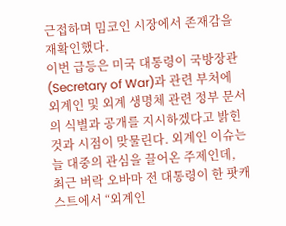근접하며 밈코인 시장에서 존재감을 재확인했다.
이번 급등은 미국 대통령이 국방장관(Secretary of War)과 관련 부처에 외계인 및 외계 생명체 관련 정부 문서의 식별과 공개를 지시하겠다고 밝힌 것과 시점이 맞물린다. 외계인 이슈는 늘 대중의 관심을 끌어온 주제인데, 최근 버락 오바마 전 대통령이 한 팟캐스트에서 “외계인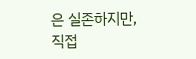은 실존하지만, 직접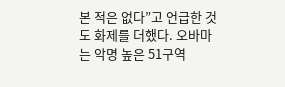본 적은 없다”고 언급한 것도 화제를 더했다. 오바마는 악명 높은 51구역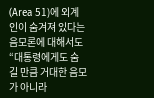(Area 51)에 외계인이 숨겨져 있다는 음모론에 대해서도 “대통령에게도 숨길 만큼 거대한 음모가 아니라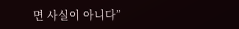면 사실이 아니다”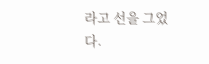라고 선을 그었다.